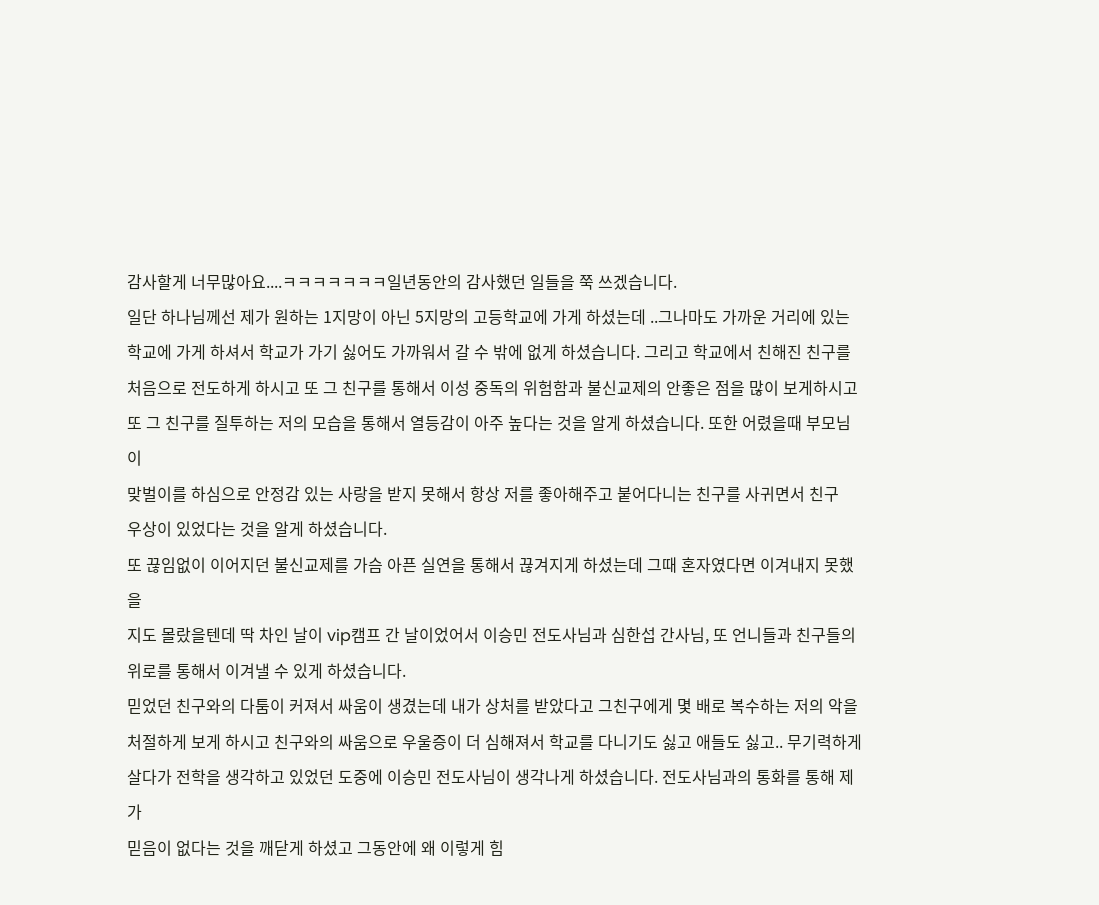감사할게 너무많아요....ㅋㅋㅋㅋㅋㅋㅋ일년동안의 감사했던 일들을 쭉 쓰겠습니다.
일단 하나님께선 제가 원하는 1지망이 아닌 5지망의 고등학교에 가게 하셨는데 ..그나마도 가까운 거리에 있는
학교에 가게 하셔서 학교가 가기 싫어도 가까워서 갈 수 밖에 없게 하셨습니다. 그리고 학교에서 친해진 친구를
처음으로 전도하게 하시고 또 그 친구를 통해서 이성 중독의 위험함과 불신교제의 안좋은 점을 많이 보게하시고
또 그 친구를 질투하는 저의 모습을 통해서 열등감이 아주 높다는 것을 알게 하셨습니다. 또한 어렸을때 부모님이
맞벌이를 하심으로 안정감 있는 사랑을 받지 못해서 항상 저를 좋아해주고 붙어다니는 친구를 사귀면서 친구
우상이 있었다는 것을 알게 하셨습니다.
또 끊임없이 이어지던 불신교제를 가슴 아픈 실연을 통해서 끊겨지게 하셨는데 그때 혼자였다면 이겨내지 못했을
지도 몰랐을텐데 딱 차인 날이 vip캠프 간 날이었어서 이승민 전도사님과 심한섭 간사님, 또 언니들과 친구들의
위로를 통해서 이겨낼 수 있게 하셨습니다.
믿었던 친구와의 다툼이 커져서 싸움이 생겼는데 내가 상처를 받았다고 그친구에게 몇 배로 복수하는 저의 악을
처절하게 보게 하시고 친구와의 싸움으로 우울증이 더 심해져서 학교를 다니기도 싫고 애들도 싫고.. 무기력하게
살다가 전학을 생각하고 있었던 도중에 이승민 전도사님이 생각나게 하셨습니다. 전도사님과의 통화를 통해 제가
믿음이 없다는 것을 깨닫게 하셨고 그동안에 왜 이렇게 힘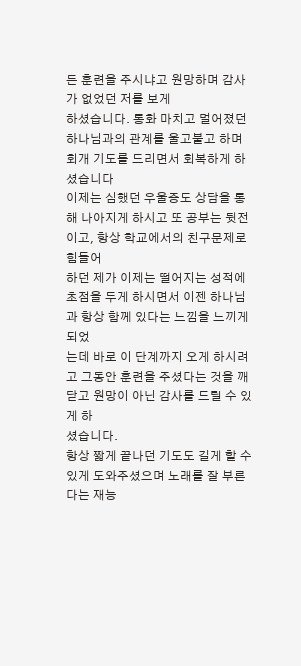든 훈련을 주시냐고 원망하며 감사가 없었던 저를 보게
하셨습니다. 통화 마치고 멀어졌던 하나님과의 관계를 울고불고 하며 회개 기도를 드리면서 회복하게 하셨습니다
이제는 심했던 우울증도 상담을 통해 나아지게 하시고 또 공부는 뒷전이고, 항상 학교에서의 친구문제로 힘들어
하던 제가 이제는 떨어지는 성적에 초점을 두게 하시면서 이젠 하나님과 항상 함께 있다는 느낌을 느끼게 되었
는데 바로 이 단계까지 오게 하시려고 그동안 훈련을 주셨다는 것을 깨닫고 원망이 아닌 감사를 드릴 수 있게 하
셨습니다.
항상 짧게 끝나던 기도도 길게 할 수 있게 도와주셨으며 노래를 잘 부른다는 재능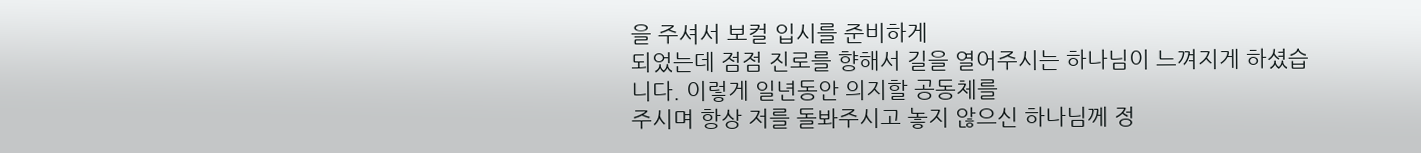을 주셔서 보컬 입시를 준비하게
되었는데 점점 진로를 향해서 길을 열어주시는 하나님이 느껴지게 하셨습니다. 이렇게 일년동안 의지할 공동체를
주시며 항상 저를 돌봐주시고 놓지 않으신 하나님께 정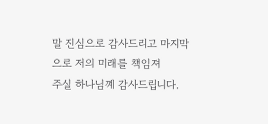말 진심으로 감사드리고 마지막으로 저의 미래를 책임져
주실 하나님꼐 감사드립니다.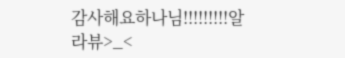감사해요하나님!!!!!!!!!알라뷰>_<